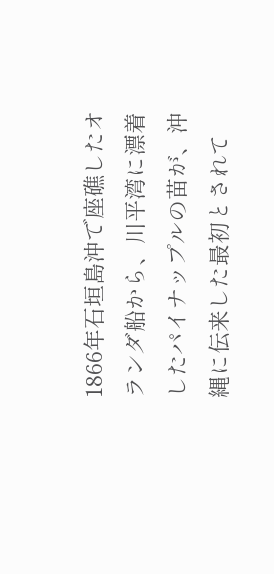1866年石垣島沖で座礁したオランダ船から、川平湾に漂着したパイナップルの苗が、沖縄に伝来した最初とされて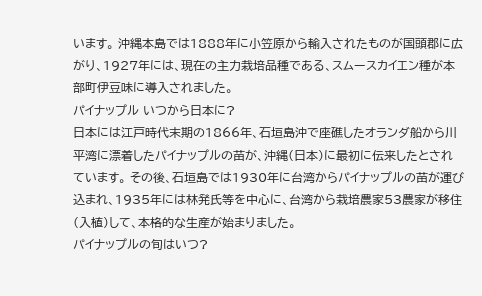います。 沖縄本島では1888年に小笠原から輸入されたものが国頭郡に広がり、1927年には、現在の主力栽培品種である、スムースカイエン種が本部町伊豆味に導入されました。
パイナップル いつから日本に?
日本には江戸時代末期の1866年、石垣島沖で座礁したオランダ船から川平湾に漂着したパイナップルの苗が、沖縄(日本)に最初に伝来したとされています。 その後、石垣島では1930年に台湾からパイナップルの苗が運び込まれ、1935年には林発氏等を中心に、台湾から栽培農家53農家が移住(入植)して、本格的な生産が始まりました。
パイナップルの旬はいつ?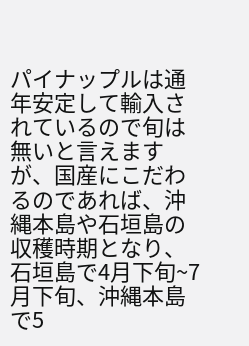パイナップルは通年安定して輸入されているので旬は無いと言えますが、国産にこだわるのであれば、沖縄本島や石垣島の収穫時期となり、石垣島で4月下旬~7月下旬、沖縄本島で5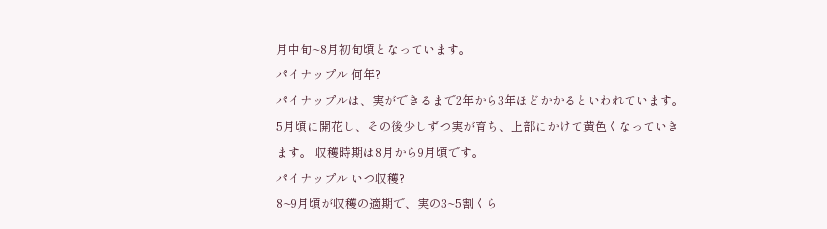月中旬~8月初旬頃となっています。
パイナップル 何年?
パイナップルは、実ができるまで2年から3年ほどかかるといわれています。 5月頃に開花し、その後少しずつ実が育ち、上部にかけて黄色くなっていきます。 収穫時期は8月から9月頃です。
パイナップル いつ収穫?
8~9月頃が収穫の適期で、実の3~5割くら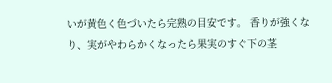いが黄色く色づいたら完熟の目安です。 香りが強くなり、実がやわらかくなったら果実のすぐ下の茎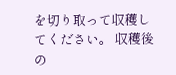を切り取って収穫してください。 収穫後の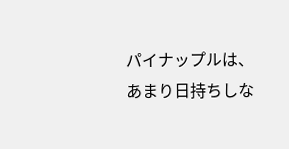パイナップルは、あまり日持ちしな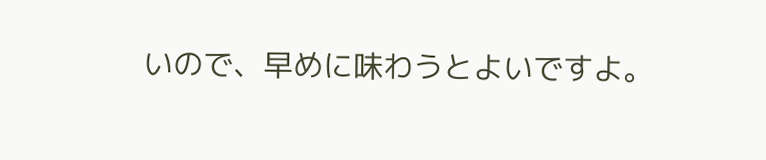いので、早めに味わうとよいですよ。